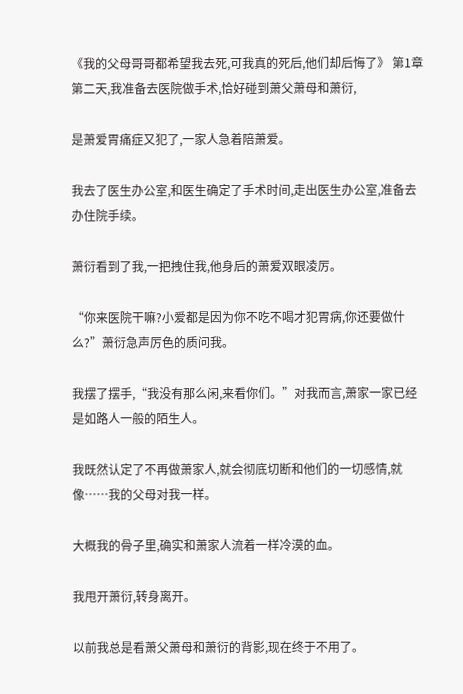《我的父母哥哥都希望我去死,可我真的死后,他们却后悔了》 第1章 第二天,我准备去医院做手术,恰好碰到萧父萧母和萧衍,

是萧爱胃痛症又犯了,一家人急着陪萧爱。

我去了医生办公室,和医生确定了手术时间,走出医生办公室,准备去办住院手续。

萧衍看到了我,一把拽住我,他身后的萧爱双眼凌厉。

“你来医院干嘛?小爱都是因为你不吃不喝才犯胃病,你还要做什么?”萧衍急声厉色的质问我。

我摆了摆手,“我没有那么闲,来看你们。”对我而言,萧家一家已经是如路人一般的陌生人。

我既然认定了不再做萧家人,就会彻底切断和他们的一切感情,就像……我的父母对我一样。

大概我的骨子里,确实和萧家人流着一样冷漠的血。

我甩开萧衍,转身离开。

以前我总是看萧父萧母和萧衍的背影,现在终于不用了。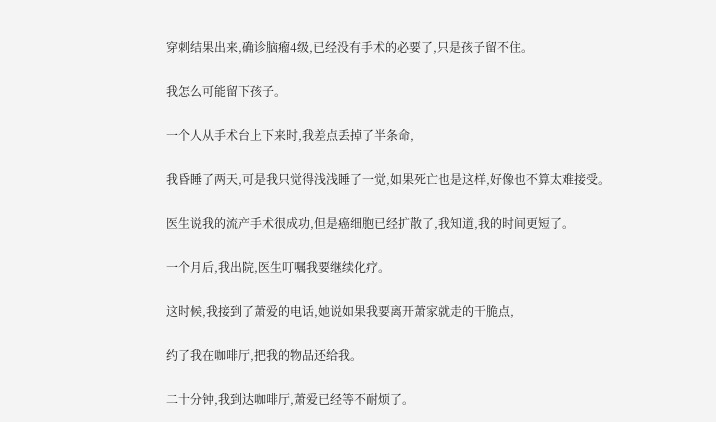穿刺结果出来,确诊脑瘤4级,已经没有手术的必要了,只是孩子留不住。

我怎么可能留下孩子。

一个人从手术台上下来时,我差点丢掉了半条命,

我昏睡了两天,可是我只觉得浅浅睡了一觉,如果死亡也是这样,好像也不算太难接受。

医生说我的流产手术很成功,但是癌细胞已经扩散了,我知道,我的时间更短了。

一个月后,我出院,医生叮嘱我要继续化疗。

这时候,我接到了萧爱的电话,她说如果我要离开萧家就走的干脆点,

约了我在咖啡厅,把我的物品还给我。

二十分钟,我到达咖啡厅,萧爱已经等不耐烦了。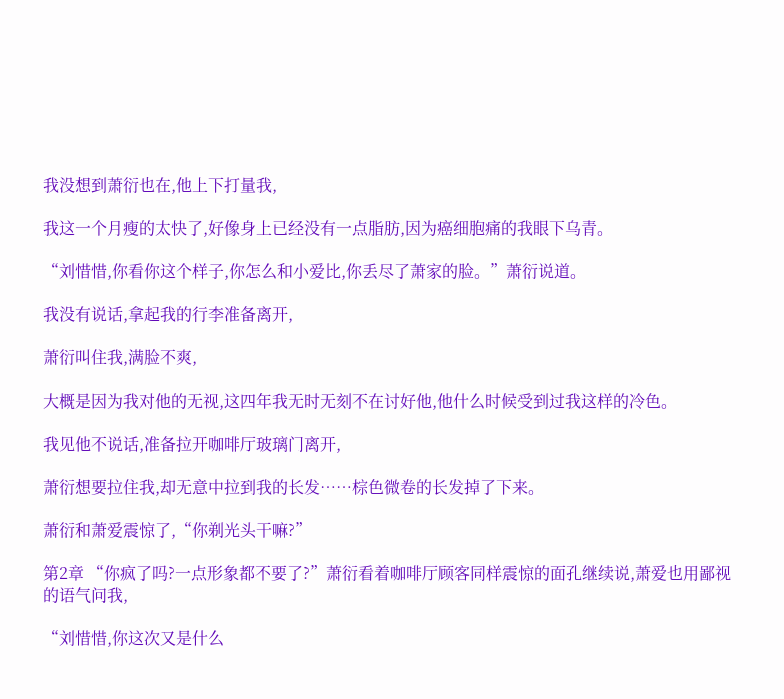我没想到萧衍也在,他上下打量我,

我这一个月瘦的太快了,好像身上已经没有一点脂肪,因为癌细胞痛的我眼下乌青。

“刘惜惜,你看你这个样子,你怎么和小爱比,你丢尽了萧家的脸。”萧衍说道。

我没有说话,拿起我的行李准备离开,

萧衍叫住我,满脸不爽,

大概是因为我对他的无视,这四年我无时无刻不在讨好他,他什么时候受到过我这样的冷色。

我见他不说话,准备拉开咖啡厅玻璃门离开,

萧衍想要拉住我,却无意中拉到我的长发……棕色微卷的长发掉了下来。

萧衍和萧爱震惊了,“你剃光头干嘛?”

第2章 “你疯了吗?一点形象都不要了?”萧衍看着咖啡厅顾客同样震惊的面孔继续说,萧爱也用鄙视的语气问我,

“刘惜惜,你这次又是什么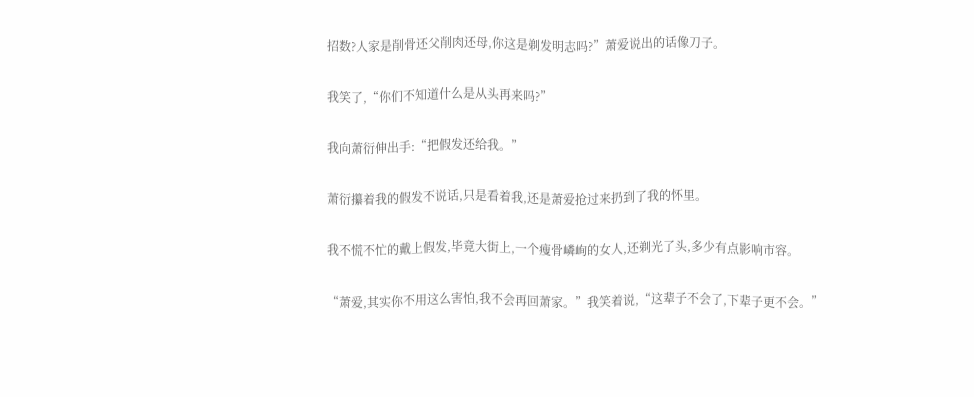招数?人家是削骨还父削肉还母,你这是剃发明志吗?”萧爱说出的话像刀子。

我笑了,“你们不知道什么是从头再来吗?”

我向萧衍伸出手:“把假发还给我。”

萧衍攥着我的假发不说话,只是看着我,还是萧爱抢过来扔到了我的怀里。

我不慌不忙的戴上假发,毕竟大街上,一个瘦骨嶙峋的女人,还剃光了头,多少有点影响市容。

“萧爱,其实你不用这么害怕,我不会再回萧家。”我笑着说,“这辈子不会了,下辈子更不会。”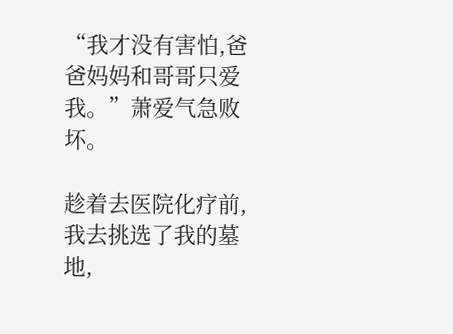“我才没有害怕,爸爸妈妈和哥哥只爱我。”萧爱气急败坏。

趁着去医院化疗前,我去挑选了我的墓地,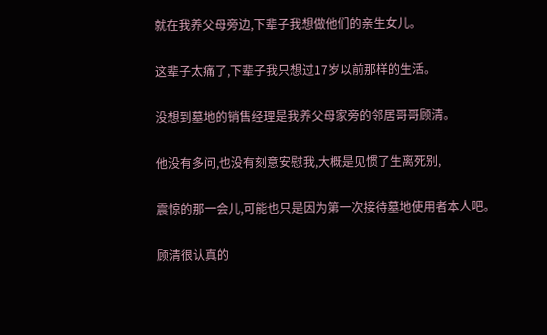就在我养父母旁边,下辈子我想做他们的亲生女儿。

这辈子太痛了,下辈子我只想过17岁以前那样的生活。

没想到墓地的销售经理是我养父母家旁的邻居哥哥顾清。

他没有多问,也没有刻意安慰我,大概是见惯了生离死别,

震惊的那一会儿,可能也只是因为第一次接待墓地使用者本人吧。

顾清很认真的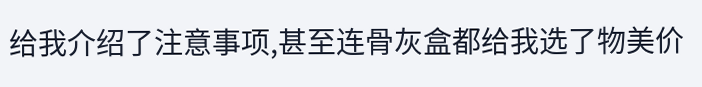给我介绍了注意事项,甚至连骨灰盒都给我选了物美价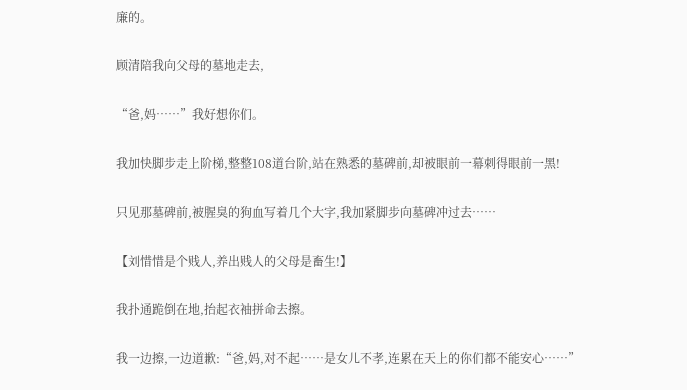廉的。

顾清陪我向父母的墓地走去,

“爸,妈……”我好想你们。

我加快脚步走上阶梯,整整108道台阶,站在熟悉的墓碑前,却被眼前一幕刺得眼前一黑!

只见那墓碑前,被腥臭的狗血写着几个大字,我加紧脚步向墓碑冲过去……

【刘惜惜是个贱人,养出贱人的父母是畜生!】

我扑通跪倒在地,抬起衣袖拼命去擦。

我一边擦,一边道歉:“爸,妈,对不起……是女儿不孝,连累在天上的你们都不能安心……”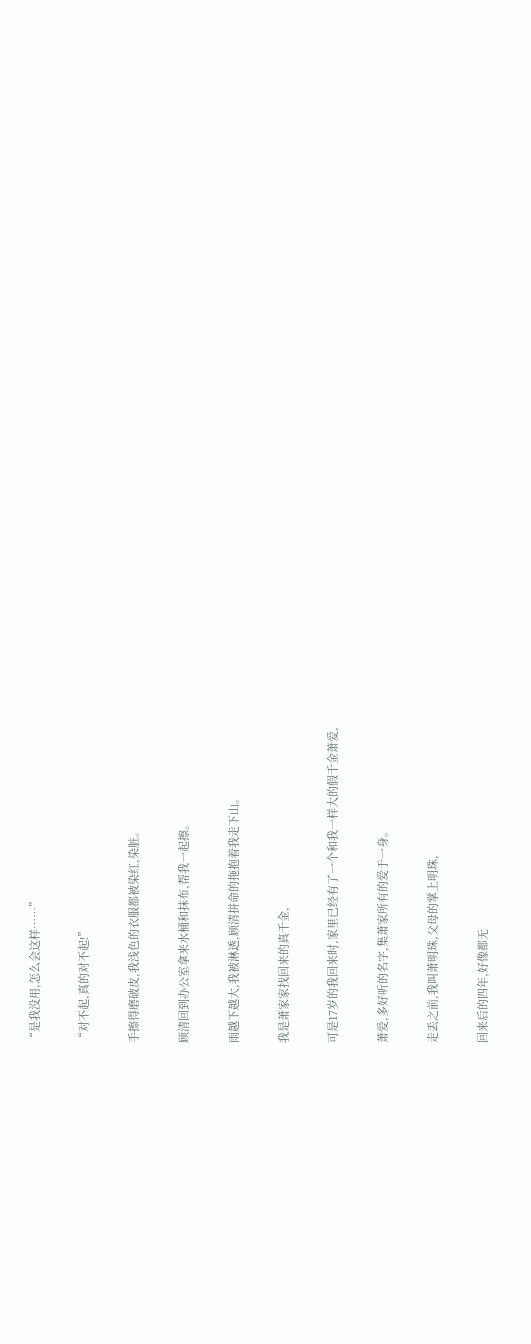“是我没用,怎么会这样……”

“对不起,真的对不起!”

手擦得磨破皮,我浅色的衣服都被染红,染脏。

顾清回到办公室拿来水桶和抹布,帮我一起擦。

雨越下越大,我被淋透,顾清拼命的拖抱着我走下山。

我是萧家家找回来的真千金,

可是17岁的我回来时,家里已经有了一个和我一样大的假千金萧爱,

萧爱,多好听的名字,集萧家所有的爱于一身。

走丢之前,我叫萧明珠,父母的掌上明珠,

回来后的四年,好像都无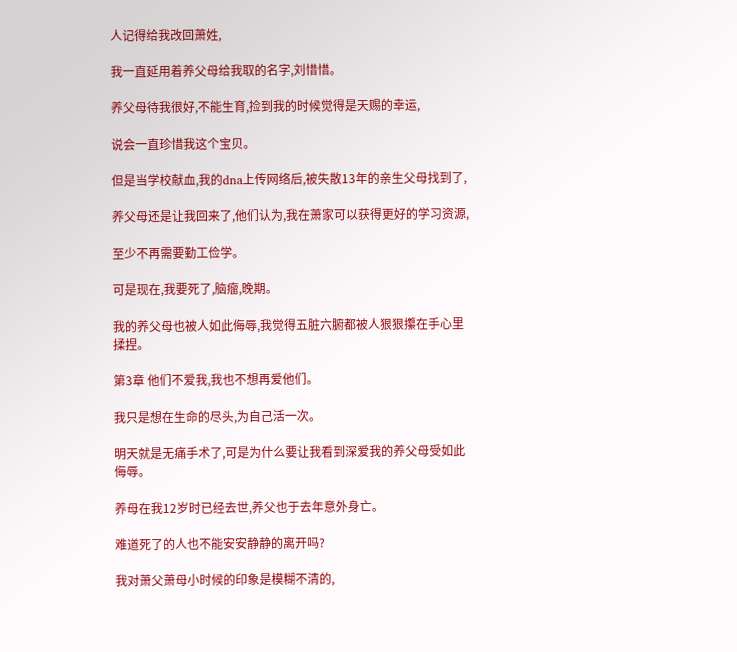人记得给我改回萧姓,

我一直延用着养父母给我取的名字,刘惜惜。

养父母待我很好,不能生育,捡到我的时候觉得是天赐的幸运,

说会一直珍惜我这个宝贝。

但是当学校献血,我的dna上传网络后,被失散13年的亲生父母找到了,

养父母还是让我回来了,他们认为,我在萧家可以获得更好的学习资源,

至少不再需要勤工俭学。

可是现在,我要死了,脑瘤,晚期。

我的养父母也被人如此侮辱,我觉得五脏六腑都被人狠狠攥在手心里揉捏。

第3章 他们不爱我,我也不想再爱他们。

我只是想在生命的尽头,为自己活一次。

明天就是无痛手术了,可是为什么要让我看到深爱我的养父母受如此侮辱。

养母在我12岁时已经去世,养父也于去年意外身亡。

难道死了的人也不能安安静静的离开吗?

我对萧父萧母小时候的印象是模糊不清的,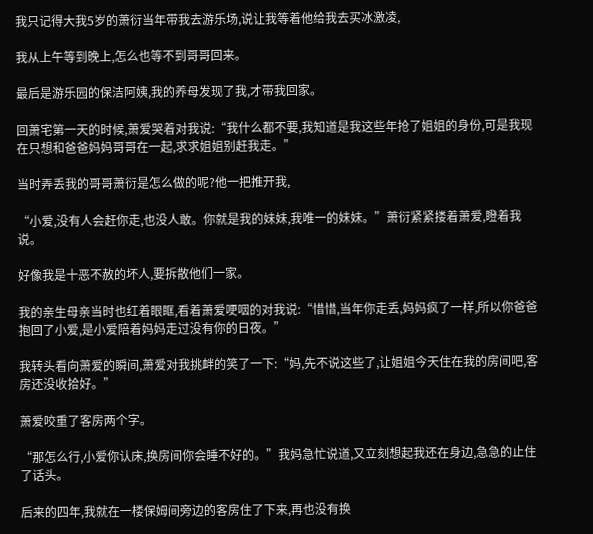我只记得大我5岁的萧衍当年带我去游乐场,说让我等着他给我去买冰激凌,

我从上午等到晚上,怎么也等不到哥哥回来。

最后是游乐园的保洁阿姨,我的养母发现了我,才带我回家。

回萧宅第一天的时候,萧爱哭着对我说:“我什么都不要,我知道是我这些年抢了姐姐的身份,可是我现在只想和爸爸妈妈哥哥在一起,求求姐姐别赶我走。”

当时弄丢我的哥哥萧衍是怎么做的呢?他一把推开我,

“小爱,没有人会赶你走,也没人敢。你就是我的妹妹,我唯一的妹妹。”萧衍紧紧搂着萧爱,瞪着我说。

好像我是十恶不赦的坏人,要拆散他们一家。

我的亲生母亲当时也红着眼眶,看着萧爱哽咽的对我说:“惜惜,当年你走丢,妈妈疯了一样,所以你爸爸抱回了小爱,是小爱陪着妈妈走过没有你的日夜。”

我转头看向萧爱的瞬间,萧爱对我挑衅的笑了一下:“妈,先不说这些了,让姐姐今天住在我的房间吧,客房还没收拾好。”

萧爱咬重了客房两个字。

“那怎么行,小爱你认床,换房间你会睡不好的。”我妈急忙说道,又立刻想起我还在身边,急急的止住了话头。

后来的四年,我就在一楼保姆间旁边的客房住了下来,再也没有换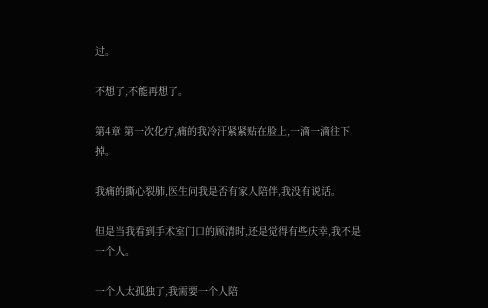过。

不想了,不能再想了。

第4章 第一次化疗,痛的我冷汗紧紧贴在脸上,一滴一滴往下掉。

我痛的撕心裂肺,医生问我是否有家人陪伴,我没有说话。

但是当我看到手术室门口的顾清时,还是觉得有些庆幸,我不是一个人。

一个人太孤独了,我需要一个人陪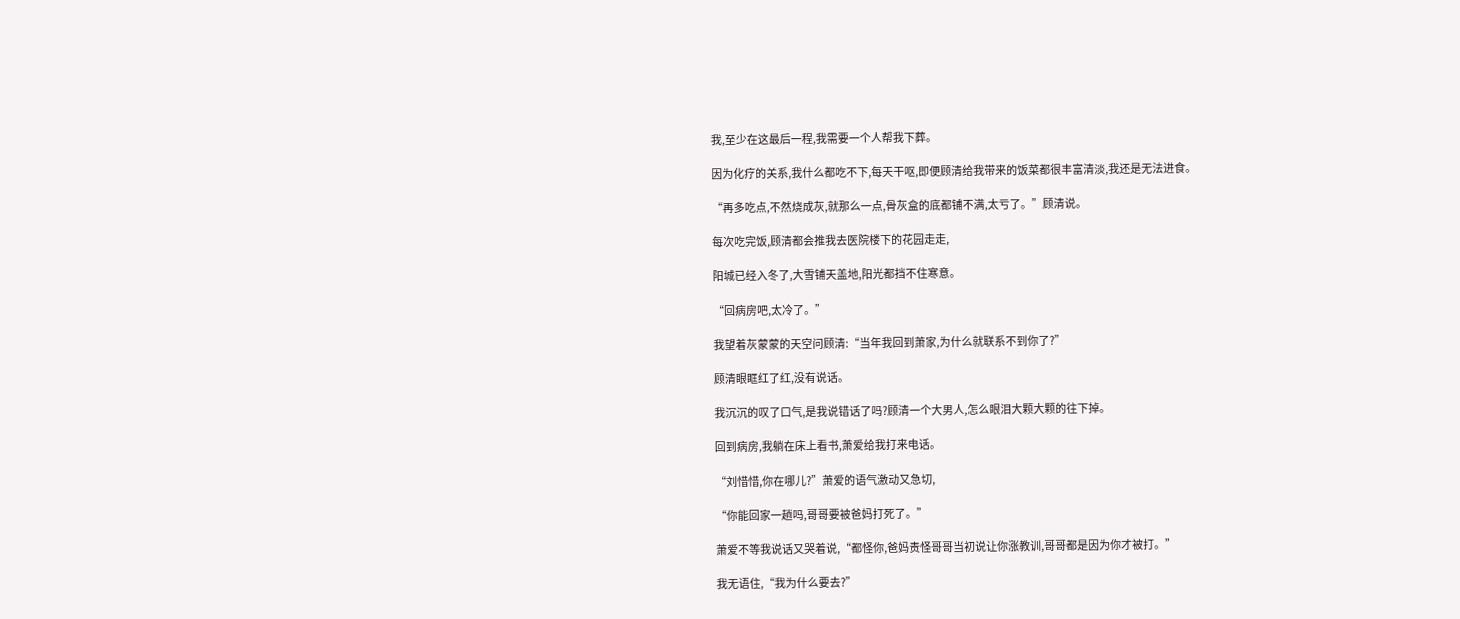我,至少在这最后一程,我需要一个人帮我下葬。

因为化疗的关系,我什么都吃不下,每天干呕,即便顾清给我带来的饭菜都很丰富清淡,我还是无法进食。

“再多吃点,不然烧成灰,就那么一点,骨灰盒的底都铺不满,太亏了。”顾清说。

每次吃完饭,顾清都会推我去医院楼下的花园走走,

阳城已经入冬了,大雪铺天盖地,阳光都挡不住寒意。

“回病房吧,太冷了。”

我望着灰蒙蒙的天空问顾清:“当年我回到萧家,为什么就联系不到你了?”

顾清眼眶红了红,没有说话。

我沉沉的叹了口气,是我说错话了吗?顾清一个大男人,怎么眼泪大颗大颗的往下掉。

回到病房,我躺在床上看书,萧爱给我打来电话。

“刘惜惜,你在哪儿?”萧爱的语气激动又急切,

“你能回家一趟吗,哥哥要被爸妈打死了。”

萧爱不等我说话又哭着说,“都怪你,爸妈责怪哥哥当初说让你涨教训,哥哥都是因为你才被打。”

我无语住,“我为什么要去?”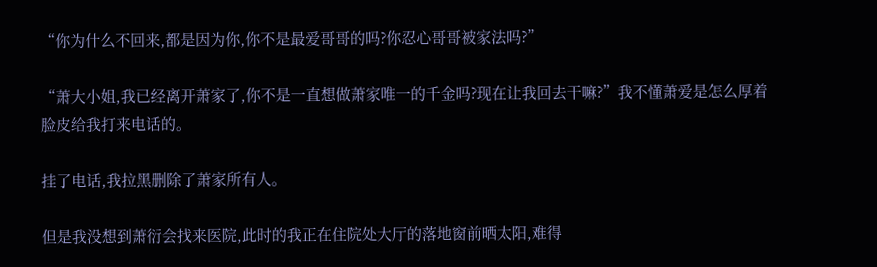“你为什么不回来,都是因为你,你不是最爱哥哥的吗?你忍心哥哥被家法吗?”

“萧大小姐,我已经离开萧家了,你不是一直想做萧家唯一的千金吗?现在让我回去干嘛?”我不懂萧爱是怎么厚着脸皮给我打来电话的。

挂了电话,我拉黑删除了萧家所有人。

但是我没想到萧衍会找来医院,此时的我正在住院处大厅的落地窗前晒太阳,难得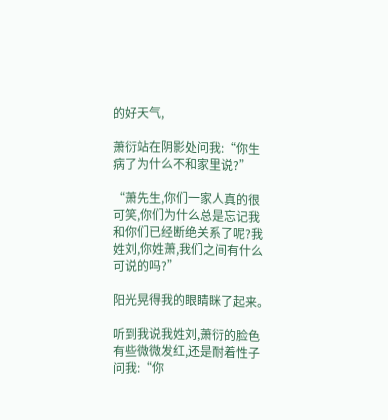的好天气,

萧衍站在阴影处问我:“你生病了为什么不和家里说?”

“萧先生,你们一家人真的很可笑,你们为什么总是忘记我和你们已经断绝关系了呢?我姓刘,你姓萧,我们之间有什么可说的吗?”

阳光晃得我的眼睛眯了起来。

听到我说我姓刘,萧衍的脸色有些微微发红,还是耐着性子问我:“你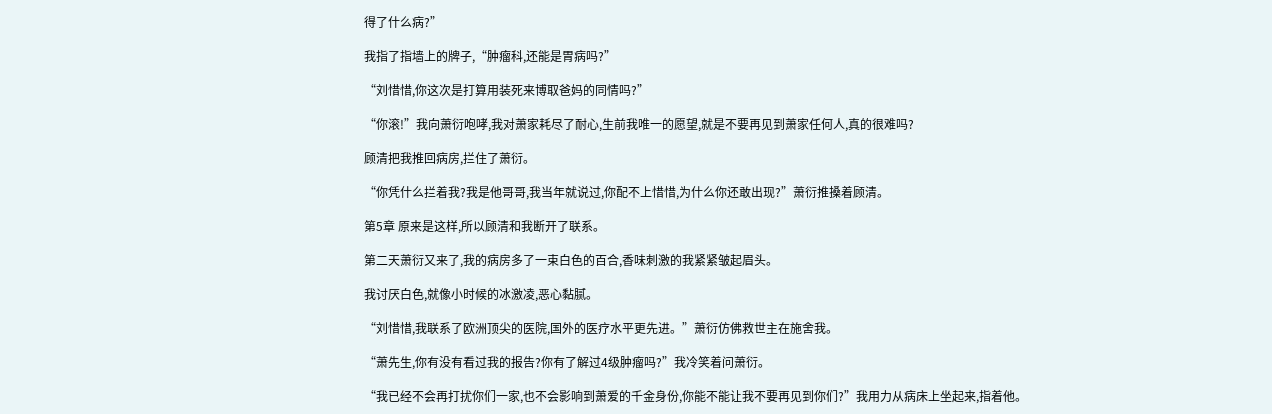得了什么病?”

我指了指墙上的牌子,“肿瘤科,还能是胃病吗?”

“刘惜惜,你这次是打算用装死来博取爸妈的同情吗?”

“你滚!”我向萧衍咆哮,我对萧家耗尽了耐心,生前我唯一的愿望,就是不要再见到萧家任何人,真的很难吗?

顾清把我推回病房,拦住了萧衍。

“你凭什么拦着我?我是他哥哥,我当年就说过,你配不上惜惜,为什么你还敢出现?”萧衍推搡着顾清。

第5章 原来是这样,所以顾清和我断开了联系。

第二天萧衍又来了,我的病房多了一束白色的百合,香味刺激的我紧紧皱起眉头。

我讨厌白色,就像小时候的冰激凌,恶心黏腻。

“刘惜惜,我联系了欧洲顶尖的医院,国外的医疗水平更先进。”萧衍仿佛救世主在施舍我。

“萧先生,你有没有看过我的报告?你有了解过4级肿瘤吗?”我冷笑着问萧衍。

“我已经不会再打扰你们一家,也不会影响到萧爱的千金身份,你能不能让我不要再见到你们?”我用力从病床上坐起来,指着他。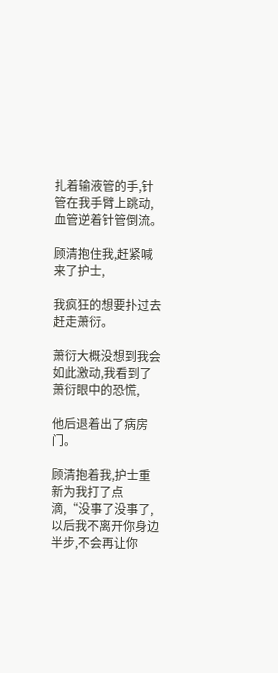扎着输液管的手,针管在我手臂上跳动,血管逆着针管倒流。

顾清抱住我,赶紧喊来了护士,

我疯狂的想要扑过去赶走萧衍。

萧衍大概没想到我会如此激动,我看到了萧衍眼中的恐慌,

他后退着出了病房门。

顾清抱着我,护士重新为我打了点滴,“没事了没事了,以后我不离开你身边半步,不会再让你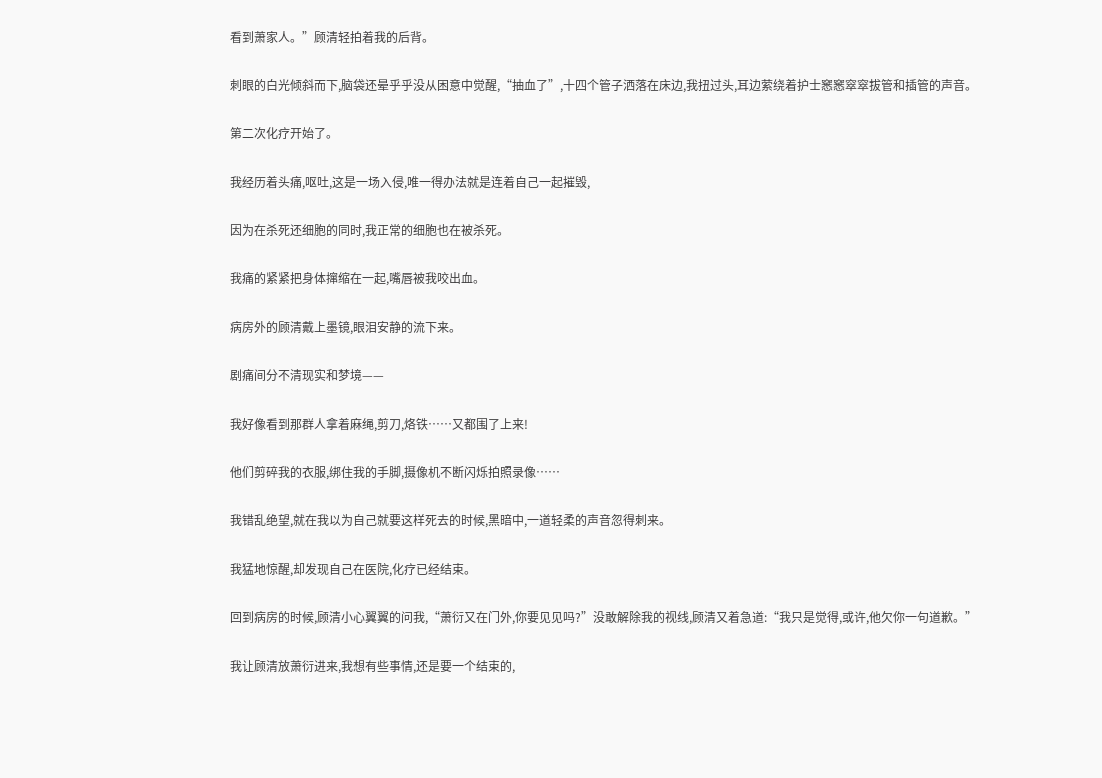看到萧家人。”顾清轻拍着我的后背。

刺眼的白光倾斜而下,脑袋还晕乎乎没从困意中觉醒,“抽血了”,十四个管子洒落在床边,我扭过头,耳边萦绕着护士窸窸窣窣拔管和插管的声音。

第二次化疗开始了。

我经历着头痛,呕吐,这是一场入侵,唯一得办法就是连着自己一起摧毁,

因为在杀死还细胞的同时,我正常的细胞也在被杀死。

我痛的紧紧把身体撺缩在一起,嘴唇被我咬出血。

病房外的顾清戴上墨镜,眼泪安静的流下来。

剧痛间分不清现实和梦境——

我好像看到那群人拿着麻绳,剪刀,烙铁……又都围了上来!

他们剪碎我的衣服,绑住我的手脚,摄像机不断闪烁拍照录像……

我错乱绝望,就在我以为自己就要这样死去的时候,黑暗中,一道轻柔的声音忽得刺来。

我猛地惊醒,却发现自己在医院,化疗已经结束。

回到病房的时候,顾清小心翼翼的问我,“萧衍又在门外,你要见见吗?”没敢解除我的视线,顾清又着急道:“我只是觉得,或许,他欠你一句道歉。”

我让顾清放萧衍进来,我想有些事情,还是要一个结束的,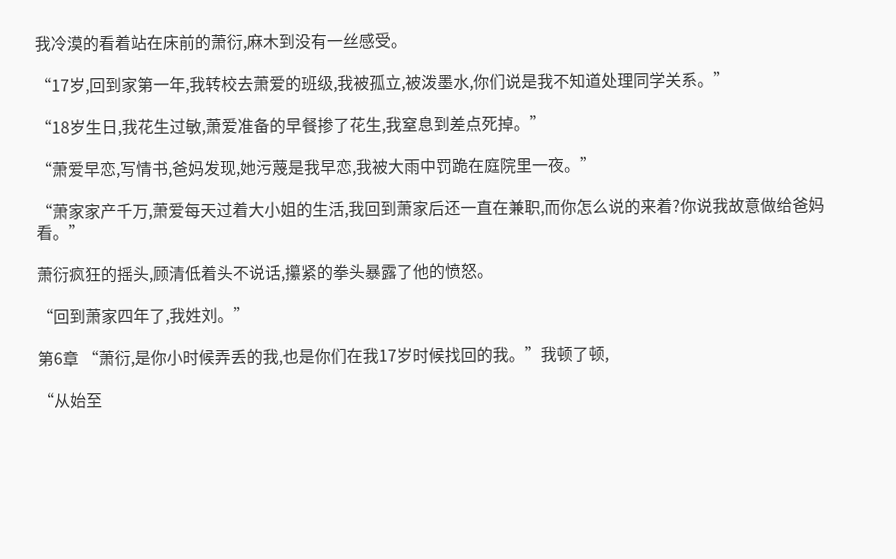我冷漠的看着站在床前的萧衍,麻木到没有一丝感受。

“17岁,回到家第一年,我转校去萧爱的班级,我被孤立,被泼墨水,你们说是我不知道处理同学关系。”

“18岁生日,我花生过敏,萧爱准备的早餐掺了花生,我窒息到差点死掉。”

“萧爱早恋,写情书,爸妈发现,她污蔑是我早恋,我被大雨中罚跪在庭院里一夜。”

“萧家家产千万,萧爱每天过着大小姐的生活,我回到萧家后还一直在兼职,而你怎么说的来着?你说我故意做给爸妈看。”

萧衍疯狂的摇头,顾清低着头不说话,攥紧的拳头暴露了他的愤怒。

“回到萧家四年了,我姓刘。”

第6章 “萧衍,是你小时候弄丢的我,也是你们在我17岁时候找回的我。”我顿了顿,

“从始至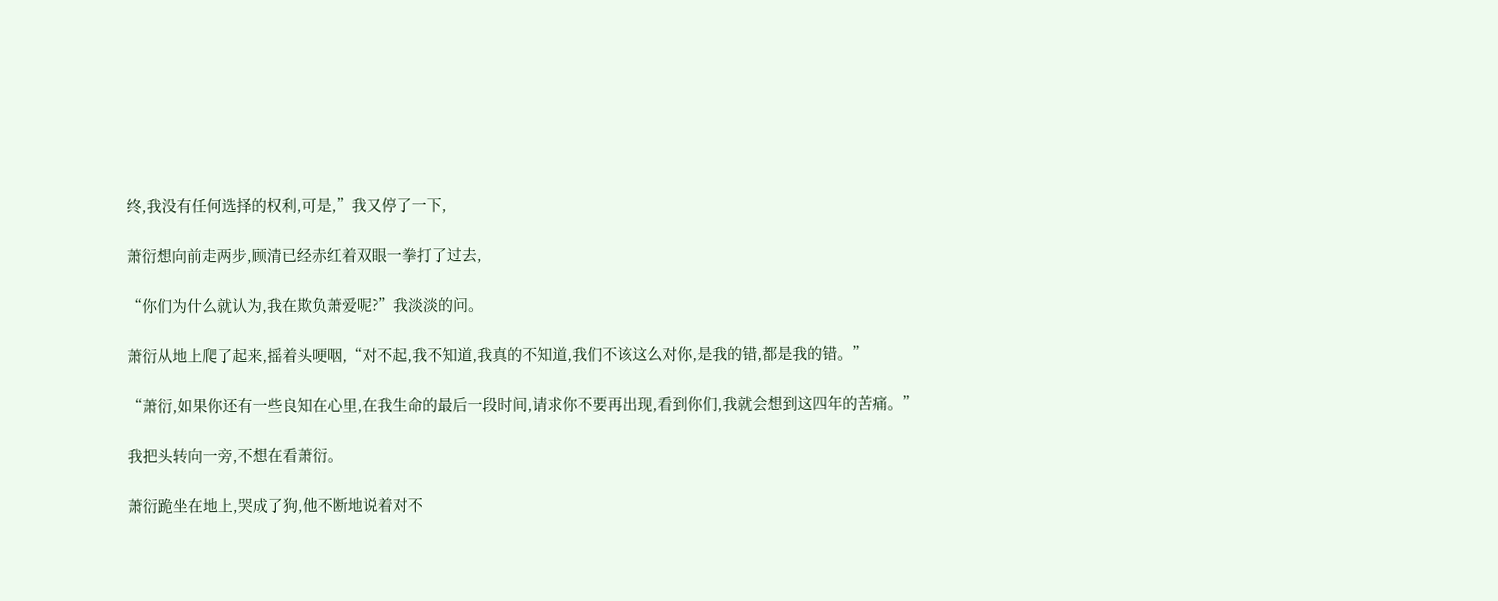终,我没有任何选择的权利,可是,”我又停了一下,

萧衍想向前走两步,顾清已经赤红着双眼一拳打了过去,

“你们为什么就认为,我在欺负萧爱呢?”我淡淡的问。

萧衍从地上爬了起来,摇着头哽咽,“对不起,我不知道,我真的不知道,我们不该这么对你,是我的错,都是我的错。”

“萧衍,如果你还有一些良知在心里,在我生命的最后一段时间,请求你不要再出现,看到你们,我就会想到这四年的苦痛。”

我把头转向一旁,不想在看萧衍。

萧衍跪坐在地上,哭成了狗,他不断地说着对不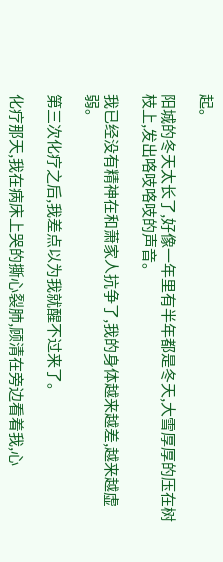起。

阳城的冬天太长了,好像一年里有半年都是冬天,大雪厚厚的压在树枝上,发出咯吱咯吱的声音。

我已经没有精神在和萧家人抗争了,我的身体越来越差,越来越虚弱。

第三次化疗之后,我差点以为我就醒不过来了。

化疗那天,我在病床上哭的撕心裂肺,顾清在旁边看着我,心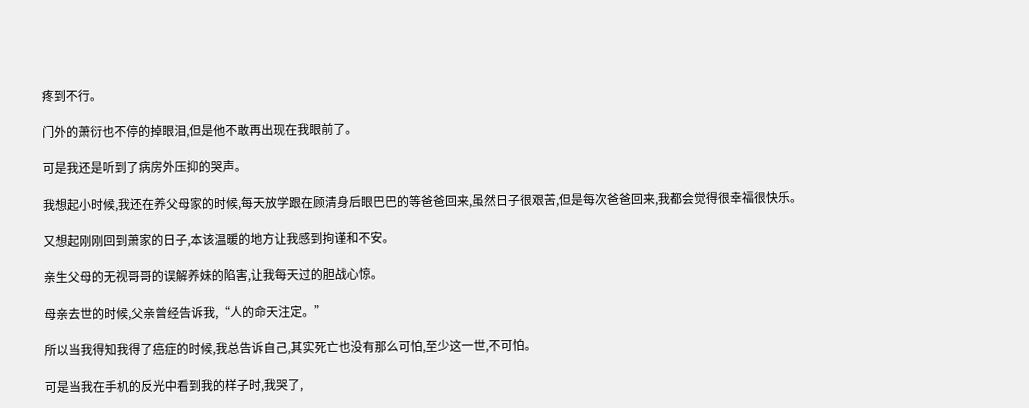疼到不行。

门外的萧衍也不停的掉眼泪,但是他不敢再出现在我眼前了。

可是我还是听到了病房外压抑的哭声。

我想起小时候,我还在养父母家的时候,每天放学跟在顾清身后眼巴巴的等爸爸回来,虽然日子很艰苦,但是每次爸爸回来,我都会觉得很幸福很快乐。

又想起刚刚回到萧家的日子,本该温暖的地方让我感到拘谨和不安。

亲生父母的无视哥哥的误解养妹的陷害,让我每天过的胆战心惊。

母亲去世的时候,父亲曾经告诉我,“人的命天注定。”

所以当我得知我得了癌症的时候,我总告诉自己,其实死亡也没有那么可怕,至少这一世,不可怕。

可是当我在手机的反光中看到我的样子时,我哭了,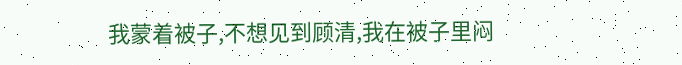我蒙着被子,不想见到顾清,我在被子里闷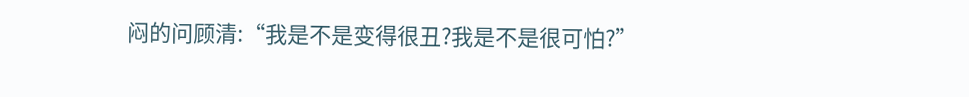闷的问顾清:“我是不是变得很丑?我是不是很可怕?”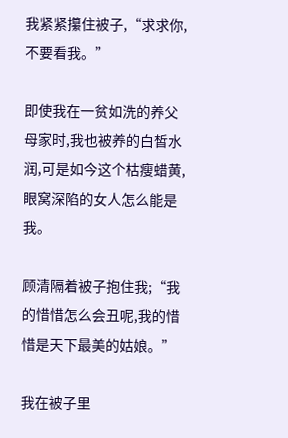我紧紧攥住被子,“求求你,不要看我。”

即使我在一贫如洗的养父母家时,我也被养的白皙水润,可是如今这个枯瘦蜡黄,眼窝深陷的女人怎么能是我。

顾清隔着被子抱住我;“我的惜惜怎么会丑呢,我的惜惜是天下最美的姑娘。”

我在被子里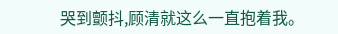哭到颤抖,顾清就这么一直抱着我。